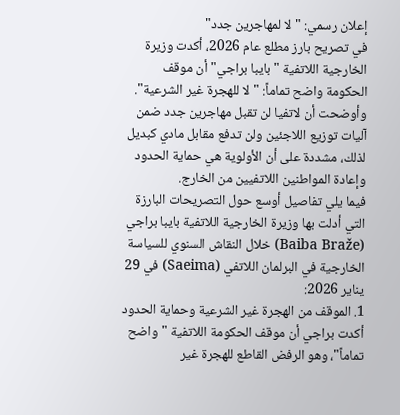إعلان رسمي: "لا لمهاجرين جدد"
في تصريح بارز مطلع عام 2026، أكدت وزيرة الخارجية اللاتفية "بايبا براجي" أن موقف الحكومة واضح تماماً: "لا للهجرة غير الشرعية". وأوضحت أن لاتفيا لن تقبل مهاجرين جدد ضمن آليات توزيع اللاجئين ولن تدفع مقابل مادي كبديل لذلك، مشددة على أن الأولوية هي حماية الحدود وإعادة المواطنين اللاتفيين من الخارج.
فيما يلي تفاصيل أوسع حول التصريحات البارزة التي أدلت بها وزيرة الخارجية اللاتفية بايبا براجي (Baiba Braže) خلال النقاش السنوي للسياسة الخارجية في البرلمان اللاتفي (Saeima) في 29 يناير 2026:
1. الموقف من الهجرة غير الشرعية وحماية الحدود
أكدت براجي أن موقف الحكومة اللاتفية "واضح تماماً"، وهو الرفض القاطع للهجرة غير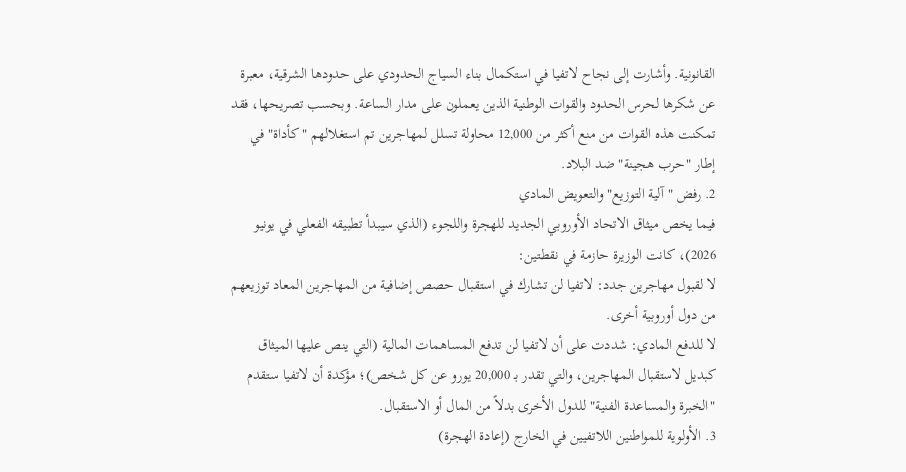القانونية. وأشارت إلى نجاح لاتفيا في استكمال بناء السياج الحدودي على حدودها الشرقية، معبرة عن شكرها لحرس الحدود والقوات الوطنية الذين يعملون على مدار الساعة. وبحسب تصريحها، فقد تمكنت هذه القوات من منع أكثر من 12,000 محاولة تسلل لمهاجرين تم استغلالهم "كأداة" في إطار "حرب هجينة" ضد البلاد.
2. رفض "آلية التوزيع" والتعويض المادي
فيما يخص ميثاق الاتحاد الأوروبي الجديد للهجرة واللجوء (الذي سيبدأ تطبيقه الفعلي في يونيو 2026)، كانت الوزيرة حازمة في نقطتين:
لا لقبول مهاجرين جدد: لاتفيا لن تشارك في استقبال حصص إضافية من المهاجرين المعاد توزيعهم من دول أوروبية أخرى.
لا للدفع المادي: شددت على أن لاتفيا لن تدفع المساهمات المالية (التي ينص عليها الميثاق كبديل لاستقبال المهاجرين، والتي تقدر بـ 20,000 يورو عن كل شخص)؛ مؤكدة أن لاتفيا ستقدم "الخبرة والمساعدة الفنية" للدول الأخرى بدلاً من المال أو الاستقبال.
3. الأولوية للمواطنين اللاتفيين في الخارج (إعادة الهجرة)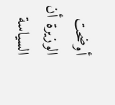أوضحت الوزيرة أن السياسة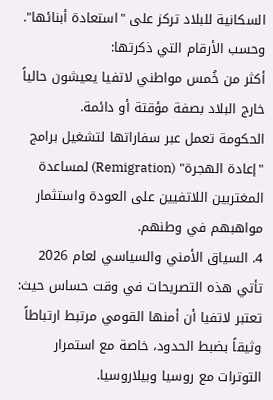السكانية للبلاد تركز على "استعادة أبنائها". وحسب الأرقام التي ذكرتها:
أكثر من خُمس مواطني لاتفيا يعيشون حالياً خارج البلاد بصفة مؤقتة أو دائمة.
الحكومة تعمل عبر سفاراتها لتشغيل برامج "إعادة الهجرة" (Remigration) لمساعدة المغتربين اللاتفيين على العودة واستثمار مواهبهم في وطنهم.
4. السياق الأمني والسياسي لعام 2026
تأتي هذه التصريحات في وقت حساس حيث:
تعتبر لاتفيا أن أمنها القومي مرتبط ارتباطاً وثيقاً بضبط الحدود، خاصة مع استمرار التوترات مع روسيا وبيلاروسيا.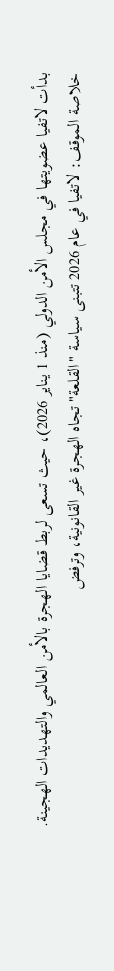بدأت لاتفيا عضويتها في مجلس الأمن الدولي (منذ 1 يناير 2026)، حيث تسعى لربط قضايا الهجرة بالأمن العالمي والتهديدات الهجينة.
خلاصة الموقف: لاتفيا في عام 2026 تتبنى سياسة "القلعة" تجاه الهجرة غير القانونية، وترفض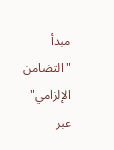مبدأ "التضامن الإلزامي" عبر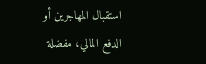استقبال المهاجرين أو الدفع المالي، مفضلة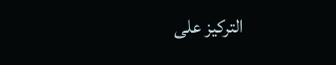التركيز على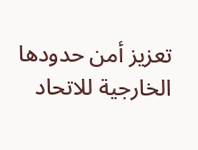تعزيز أمن حدودها الخارجية للاتحاد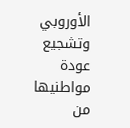الأوروبي وتشجيع عودة مواطنيها من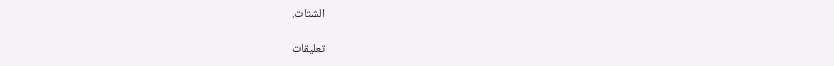الشتات.

تعليقات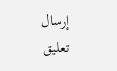إرسال تعليق